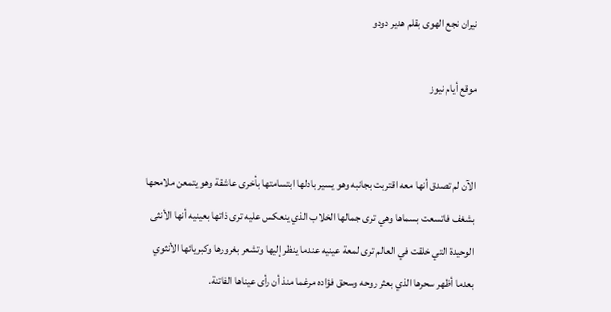نيران نجع الهوى بقلم هدير دودو

موقع أيام نيوز


الآن لم تصدق أنها معه اقتربت بجانبه وهو يسير بادلها ابتسامتها بأخرى عاشقة وهو يتمعن ملامحها بشغف فاتسعت بسماها وهي ترى جمالها الخلاب الذي ينعكس عليه ترى ذاتها بعينيه أنها الأنثى الوحيدة التي خلقت في العالم ترى لمعة عينيه عندما ينظر إليها وتشعر بغرورها وكبريائها الأنثوي بعدما أظهر سحرها الذي بعثر روحه وسحق فؤاده مرغما منذ أن رأى عيناها الفاتنة.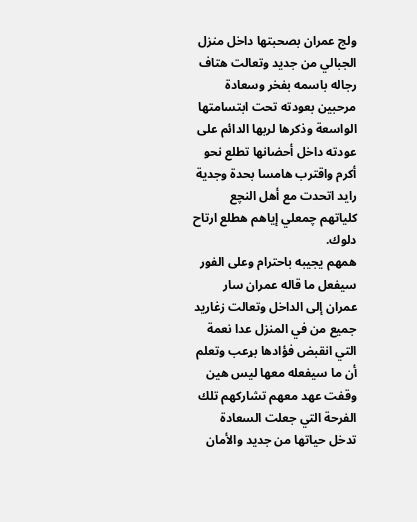ولج عمران بصحبتها داخل منزل الجبالي من جديد وتعالت هتاف رجاله باسمه بفخر وسعادة مرحبين بعودته تحت ابتسامتها الواسعة وذكرها لربها الدائم على عودته داخل أحضانها تطلع نحو أكرم واقترب هامسا بحدة وجدية
رايد اتحدت مع أهل النچع كلياتهم چمعلي إياهم هطلع ارتاح دلوك.
همهم يجيبه باحترام وعلى الفور سيفعل ما قاله عمران سار عمران إلى الداخل وتعالت زغاريد جميع من في المنزل عدا نعمة التي انقبض فؤادها بړعب وتعلم أن ما سيفعله معها ليس هين وقفت عهد معهم تشاركهم تلك الفرحة التي جعلت السعادة تدخل حياتها من جديد والأمان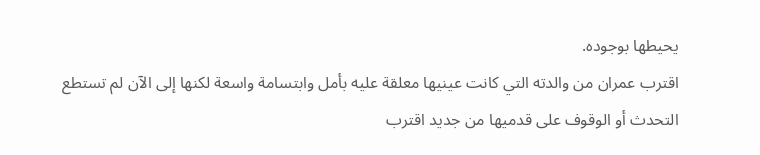يحيطها بوجوده.
اقترب عمران من والدته التي كانت عينيها معلقة عليه بأمل وابتسامة واسعة لكنها إلى الآن لم تستطع التحدث أو الوقوف على قدميها من جديد اقترب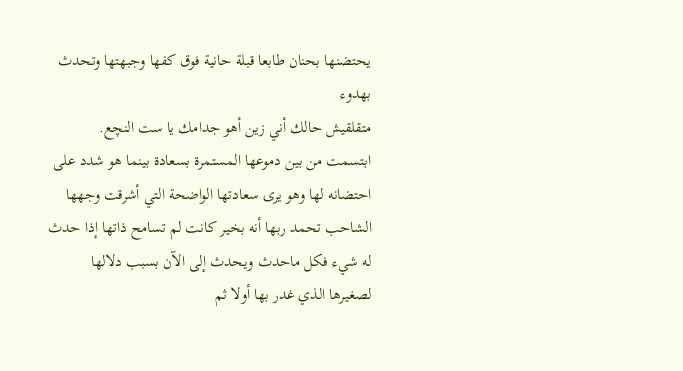يحتضنها بحنان طابعا قبلة حانية فوق كفها وجبهتها وتحدث بهدوء
متقلقيش حالك أني زين أهو جدامك يا ست النچع.
ابتسمت من بين دموعها المستمرة بسعادة بينما هو شدد على احتضانه لها وهو يرى سعادتها الواضحة التي أشرقت وجهها الشاحب تحمد ربها أنه بخير كانت لم تسامح ذاتها إذا حدث له شيء فكل ماحدث ويحدث إلى الآن بسبب دلالها لصغيرها الذي غدر بها أولا ثم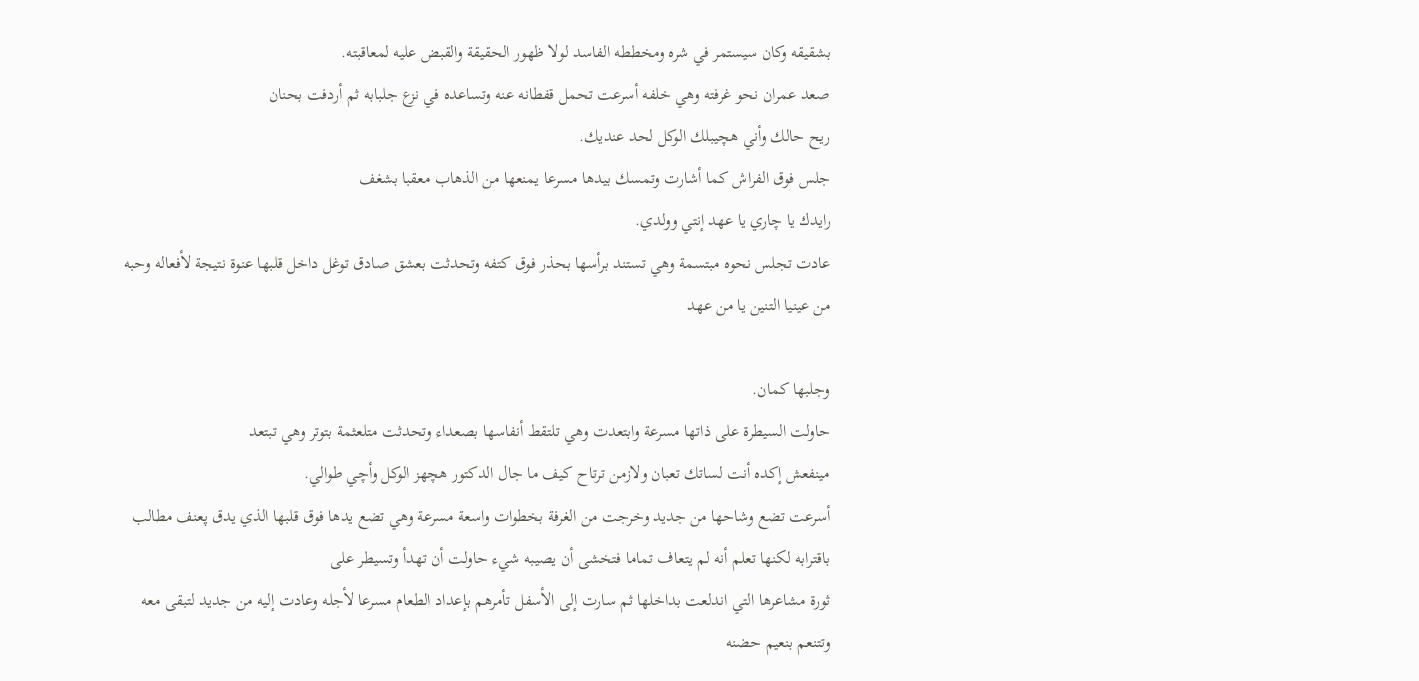بشقيقه وكان سيستمر في شره ومخططه الفاسد لولا ظهور الحقيقة والقبض عليه لمعاقبته.
صعد عمران نحو غرفته وهي خلفه أسرعت تحمل قفطانه عنه وتساعده في نزع جلبابه ثم أردفت بحنان
ريح حالك وأني هچيبلك الوكل لحد عنديك.
جلس فوق الفراش كما أشارت وتمسك بيدها مسرعا يمنعها من الذهاب معقبا بشغف
رايدك يا چاري يا عهد إنتي وولدي.
عادت تجلس نحوه مبتسمة وهي تستند برأسها بحذر فوق كتفه وتحدثت بعشق صادق توغل داخل قلبها عنوة نتيجة لأفعاله وحبه
من عينيا التنين يا من عهد

وجلبها كمان.
حاولت السيطرة على ذاتها مسرعة وابتعدت وهي تلتقط أنفاسها بصعداء وتحدثت متلعثمة بتوتر وهي تبتعد
مينفعش إكده أنت لساتك تعبان ولازمن ترتاح كيف ما جال الدكتور هچهز الوكل وأچي طوالي.
أسرعت تضع وشاحها من جديد وخرجت من الغرفة بخطوات واسعة مسرعة وهي تضع يدها فوق قلبها الذي يدق پعنف مطالب باقترابه لكنها تعلم أنه لم يتعاف تماما فتخشى أن يصيبه شيء حاولت أن تهدأ وتسيطر على
ثورة مشاعرها التي اندلعت بداخلها ثم سارت إلى الأسفل تأمرهم بإعداد الطعام مسرعا لأجله وعادت إليه من جديد لتبقى معه وتتنعم بنعيم حضنه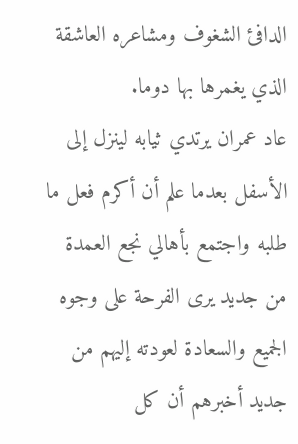الدافئ الشغوف ومشاعره العاشقة الذي يغمرها بها دوما.
عاد عمران يرتدي ثيابه لينزل إلى الأسفل بعدما علم أن أكرم فعل ما طلبه واجتمع بأهالي نجع العمدة من جديد يرى الفرحة على وجوه الجميع والسعادة لعودته إليهم من جديد أخبرهم أن كل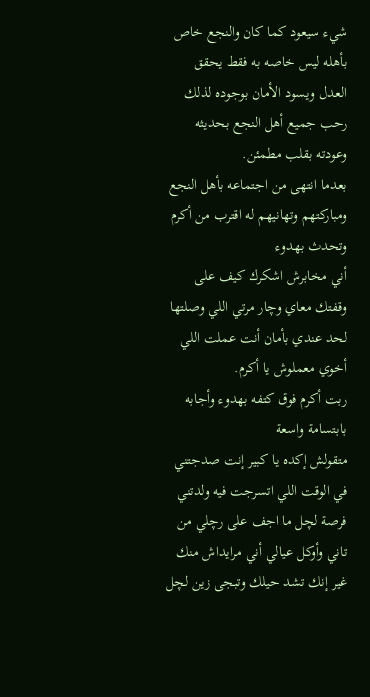شيء سيعود كما كان والنجع خاص بأهله ليس خاصه به فقط يحقق العدل ويسود الأمان بوجوده لذلك رحب جميع أهل النجع بحديثه وعودته بقلب مطمئن.
بعدما انتهى من اجتماعه بأهل النجع ومباركتهم وتهانيهم له اقترب من أكرم وتحدث بهدوء
أني مخابرش اشكرك كيف على وقفتك معاي وچار مرتي اللي وصلتها لحد عندي بأمان أنت عملت اللي أخوي معملوش يا أكرم.
ربت أكرم فوق كتفه بهدوء وأجابه بابتسامة واسعة
متقولش إكده يا كبير إنت صدجتني في الوقت اللي اتسرجت فيه ولدتني فرصة لچل ما اجف على رچلي من تاني وأوكل عيالي أني مرايداش منك غير إنك تشد حيلك وتبجى زين لچل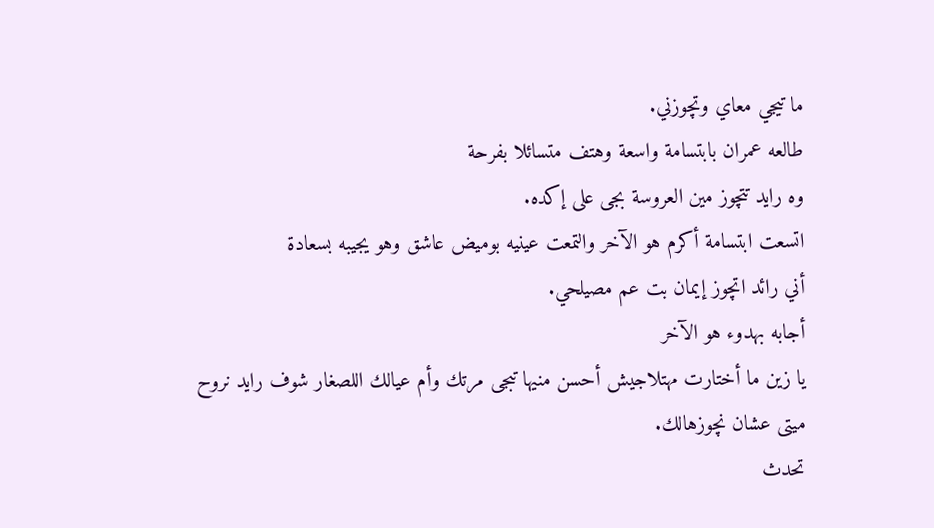ما تيجي معاي وتچوزني.
طالعه عمران بابتسامة واسعة وهتف متسائلا بفرحة
وه رايد تتچوز مين العروسة بجى على إكده.
اتسعت ابتسامة أكرم هو الآخر والتمعت عينيه بوميض عاشق وهو يجيبه بسعادة
أني رائد اتچوز إيمان بت عم مصيلحي.
أجابه بهدوء هو الآخر
يا زين ما أختارت مهتلاجيش أحسن منيها تبجى مرتك وأم عيالك اللصغار شوف رايد نروح ميتى عشان نچوزهالك.
تحدث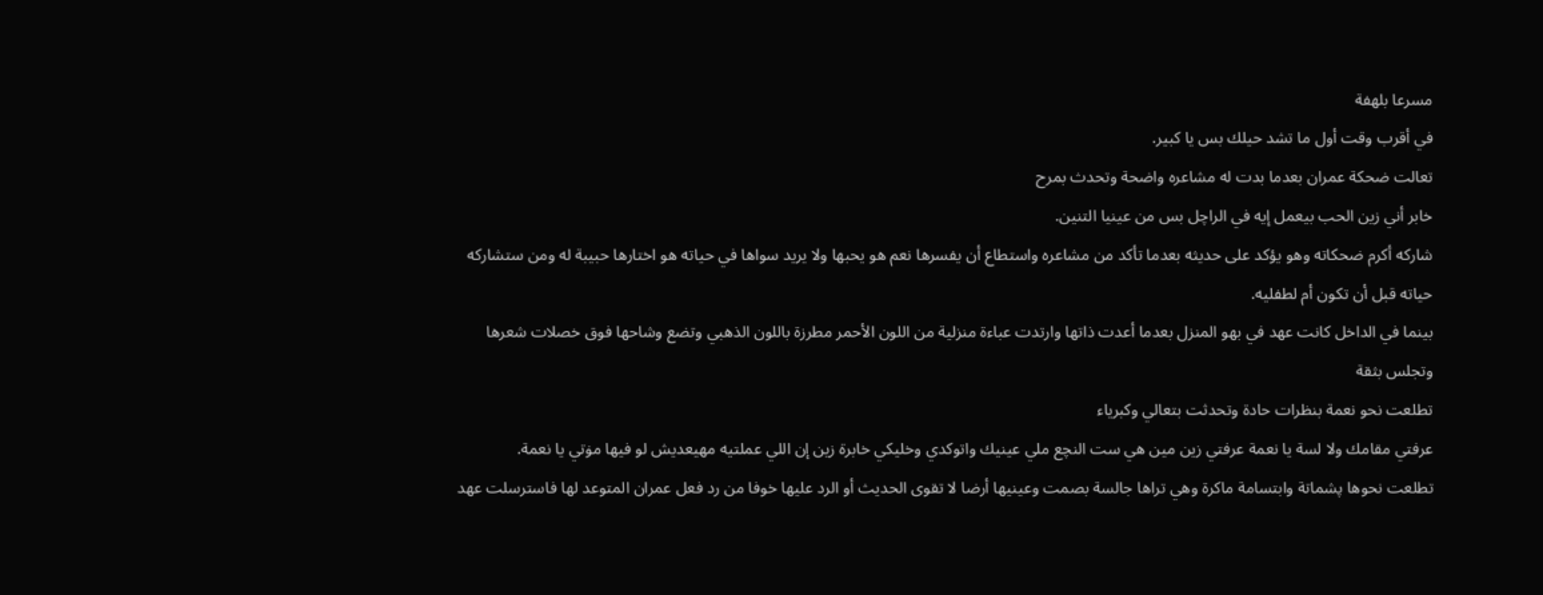مسرعا بلهفة
في أقرب وقت أول ما تشد حيلك بس يا كبير.
تعالت ضحكة عمران بعدما بدت له مشاعره واضحة وتحدث بمرح
خابر أني زين الحب بيعمل إيه في الراچل بس من عينيا التنين.
شاركه أكرم ضحكاته وهو يؤكد على حديثه بعدما تأكد من مشاعره واستطاع أن يفسرها نعم هو يحبها ولا يريد سواها في حياته هو اختارها حبيبة له ومن ستشاركه حياته قبل أن تكون أم لطفليه.
بينما في الداخل كانت عهد في بهو المنزل بعدما أعدت ذاتها وارتدت عباءة منزلية من اللون الأحمر مطرزة باللون الذهبي وتضع وشاحها فوق خصلات شعرها وتجلس بثقة
تطلعت نحو نعمة بنظرات حادة وتحدثت بتعالي وكبرياء
عرفتي مقامك ولا لسة يا نعمة عرفتي زين مين هي ست النچع ملي عينيك واتوكدي وخليكي خابرة زين إن اللي عملتيه مهيعديش لو فيها مۏتي يا نعمة.
تطلعت نحوها پشماتة وابتسامة ماكرة وهي تراها جالسة بصمت وعينيها أرضا لا تقوى الحديث أو الرد عليها خوفا من رد فعل عمران المتوعد لها فاسترسلت عهد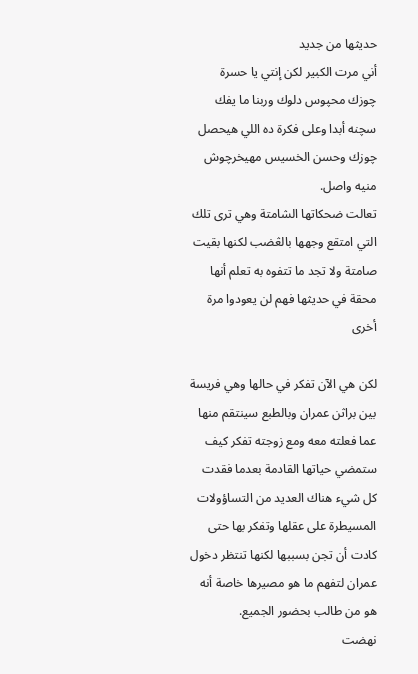حديثها من جديد
أني مرت الكبير لكن إنتي يا حسرة چوزك محپوس دلوك وربنا ما يفك سچنه أبدا وعلى فكرة ده اللي هيحصل چوزك وحسن الخسيس مهيخرچوش منيه واصل.
تعالت ضحكاتها الشامتة وهي ترى تلك التي امتقع وجهها بالڠضب لكنها بقيت صامتة ولا تجد ما تتفوه به تعلم أنها محقة في حديثها فهم لن يعودوا مرة أخرى

لكن هي الآن تفكر في حالها وهي فريسة بين براثن عمران وبالطبع سينتقم منها عما فعلته معه ومع زوجته تفكر كيف ستمضي حياتها القادمة بعدما فقدت كل شيء هناك العديد من التساؤولات المسيطرة على عقلها وتفكر بها حتى كادت أن تجن بسببها لكنها تنتظر دخول عمران لتفهم ما هو مصيرها خاصة أنه هو من طالب بحضور الجميع.
نهضت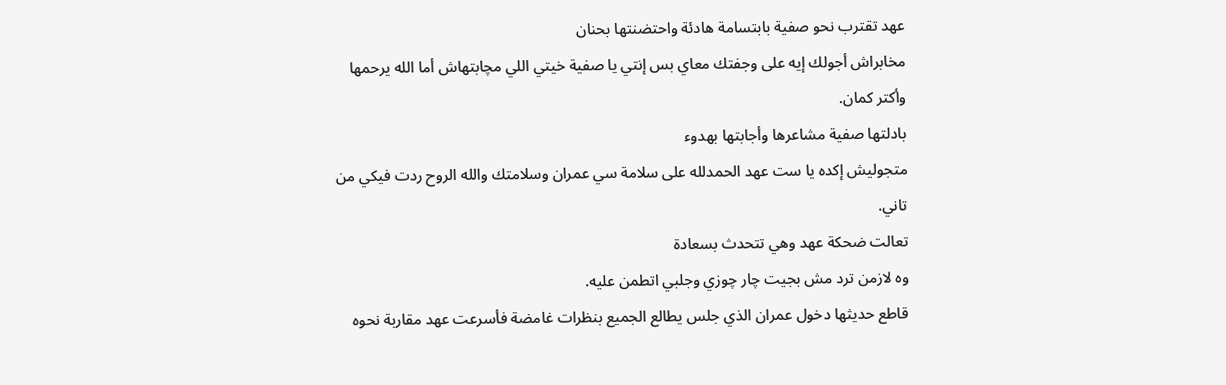عهد تقترب نحو صفية بابتسامة هادئة واحتضنتها بحنان
مخابراش أجولك إيه على وجفتك معاي بس إنتي يا صفية خيتي اللي مچابتهاش أما الله يرحمها وأكتر كمان.
بادلتها صفية مشاعرها وأجابتها بهدوء
متجوليش إكده يا ست عهد الحمدلله على سلامة سي عمران وسلامتك والله الروح ردت فيكي من تاني.
تعالت ضحكة عهد وهي تتحدث بسعادة
وه لازمن ترد مش بجيت چار چوزي وجلبي اتطمن عليه.
قاطع حديثها دخول عمران الذي جلس يطالع الجميع بنظرات غامضة فأسرعت عهد مقاربة نحوه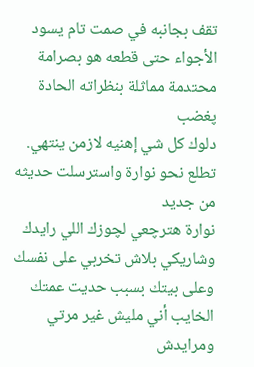تقف بجانبه في صمت تام يسود الأجواء حتى قطعه هو بصرامة محتدمة مماثلة بنظراته الحادة پغضب
دلوك كل شي إهنيه لازمن ينتهي.
تطلع نحو نوارة واسترسلت حديثه من جديد
نوارة هترچعي لچوزك اللي رايدك وشاريكي بلاش تخربي على نفسك وعلى بيتك بسبب حديت عمتك الخايب أني مليش غير مرتي ومرايدش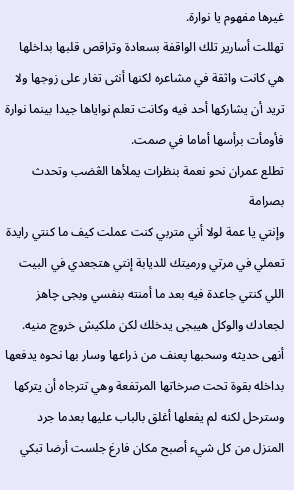غيرها مفهوم يا نوارة.
تهللت أسارير تلك الواقفة بسعادة وتراقص قلبها بداخلها هي كانت واثقة في مشاعره لكنها أنثى تغار على زوجها ولا تريد أن يشاركها أحد فيه وكانت تعلم نواياها جيدا بينما نوارة فأومأت برأسها أماما في صمت.
تطلع عمران نحو نعمة بنظرات يملأها الڠضب وتحدث بصرامة
وإنتي يا عمة لولا أني متربي كنت عملت كيف ما كنتي رايدة تعملي في مرتي ورميتك للديابة إنتي هتجعدي في البيت اللي كنتي جاعدة فيه بعد ما أمنته بنفسي وبجى چاهز لجعادك والوكل هيبجى يدخلك لكن ملكيش خروچ منيه.
أنهى حديثه وسحبها پعنف من ذراعها وسار بها نحوه يدفعها بداخله بقوة تحت صرخاتها المرتفعة وهي تترجاه أن يتركها وسترحل لكنه لم يفعلها أغلق بالباب عليها بعدما جرد المنزل من كل شيء أصبح مكان فارغ جلست أرضا تبكي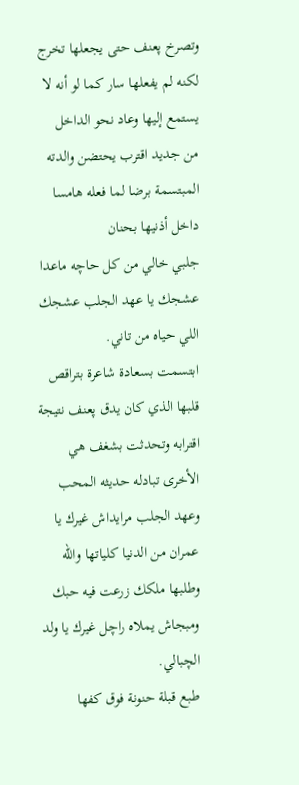وتصرخ پعنف حتى يجعلها تخرج لكنه لم يفعلها سار كما لو أنه لا يستمع إليها وعاد نحو الداخل من جديد اقترب يحتضن والدته المبتسمة برضا لما فعله هامسا داخل أذنيها بحنان
جلبي خالي من كل حاچه ماعدا عشجك يا عهد الجلب عشجك اللي حياه من تاني.
ابتسمت بسعادة شاعرة بتراقص قلبها الذي كان يدق پعنف نتيجة اقترابه وتحدثت بشغف هي الأخرى تبادله حديثه المحب
وعهد الجلب مرايداش غيرك يا عمران من الدنيا كلياتها والله وطلبها ملكك زرعت فيه حبك ومبجاش يملاه راچل غيرك يا ولد الچبالي.
طبع قبلة حنونة فوق كفها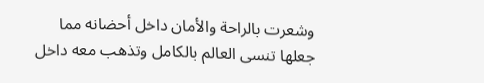وشعرت بالراحة والأمان داخل أحضانه مما جعلها تنسى العالم بالكامل وتذهب معه داخل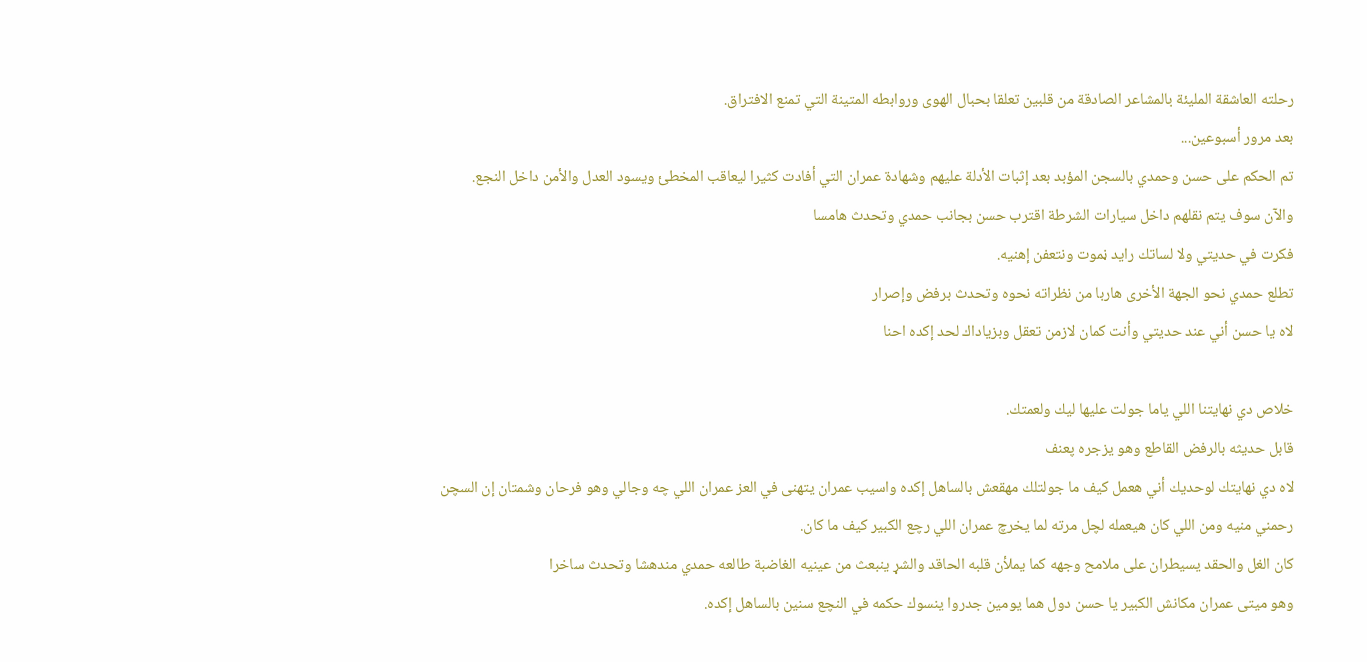رحلته العاشقة المليئة بالمشاعر الصادقة من قلبين تعلقا بحبال الهوى وروابطه المتينة التي تمنع الافتراق.
بعد مرور أسبوعين...
تم الحكم على حسن وحمدي بالسجن المؤبد بعد إثبات الأدلة عليهم وشهادة عمران التي أفادت كثيرا ليعاقب المخطئ ويسود العدل والأمن داخل النجع.
والآن سوف يتم نقلهم داخل سيارات الشرطة اقترب حسن بجانب حمدي وتحدث هامسا
فكرت في حديتي ولا لساتك رايد ڼموت ونتعفن إهنيه.
تطلع حمدي نحو الجهة الأخرى هاربا من نظراته نحوه وتحدث برفض وإصرار
لاه يا حسن أني عند حديتي وأنت كمان لازمن تعقل وبزياداك لحد إكده احنا

خلاص دي نهايتنا اللي ياما جولت عليها ليك ولعمتك.
قابل حديثه بالرفض القاطع وهو يزجره پعنف
لاه دي نهايتك لوحديك أني هعمل كيف ما جولتلك مهقعش بالساهل إكده واسيب عمران يتهنى في العز عمران اللي چه وجالي وهو فرحان وشمتان إن السچن رحمني منيه ومن اللي كان هيعمله لچل مرته لما يخرچ عمران اللي رچع الكبير كيف ما كان.
كان الغل والحقد يسيطران على ملامح وجهه كما يملأن قلبه الحاقد والشړ ينبعث من عينيه الغاضبة طالعه حمدي مندهشا وتحدث ساخرا
وهو ميتى عمران مكانش الكبير يا حسن دول هما يومين جدروا ينسوك حكمه في النچع سنين بالساهل إكده.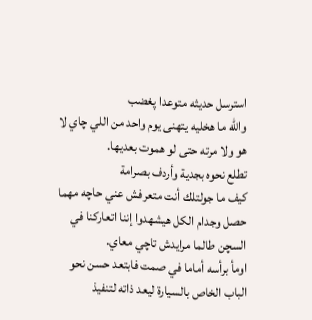استرسل حديثه متوعدا پغضب
والله ما هخليه يتهنى يوم واحد من اللي چاي لا هو ولا مرته حتى لو ھموت بعديها.
تطلع نحوه بجدية وأردف بصرامة
كيف ما جولتلك أنت متعرفش عني حاچه مهما حصل وجدام الكل هيشهدوا إننا اتعاركنا في السچن طالما مرايدش تاچي معاي.
اومأ برأسه أماما في صمت فابتعد حسن نحو الباب الخاص بالسيارة ليعد ذاته لتنفيذ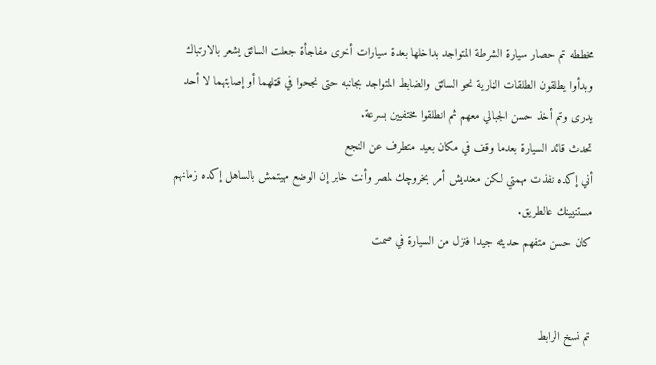مخططه تم حصار سيارة الشرطة المتواجد بداخلها بعدة سيارات أخرى مفاجأة جعلت السائق يشعر بالارتباك وبدأوا يطلقون الطلقات الڼارية نحو السائق والضابط المتواجد بجانبه حتى نجحوا في قټلهما أو إصابتهما لا أحد يدرى وتم أخذ حسن الجبالي معهم ثم انطلقوا مختفيين بسرعة.
تحدث قائد السيارة بعدما وقف في مكان بعيد متطرف عن النجع
أني إكده نفذت مهمتي لكن معنديش أمر بخروچك لمصر وأنت خابر إن الوضع مهيتمش بالساهل إكده زمانهم مستنيينك عالطريق.
كان حسن متفهم حديثه جيدا فنزل من السيارة في صمت


تم نسخ الرابط